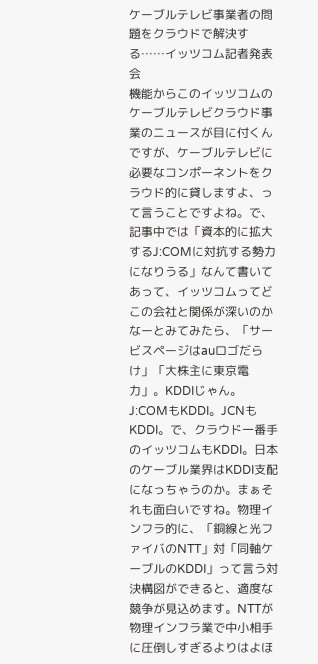ケーブルテレビ事業者の問題をクラウドで解決する……イッツコム記者発表会
機能からこのイッツコムのケーブルテレビクラウド事業のニュースが目に付くんですが、ケーブルテレビに必要なコンポーネントをクラウド的に貸しますよ、って言うことですよね。で、記事中では「資本的に拡大するJ:COMに対抗する勢力になりうる」なんて書いてあって、イッツコムってどこの会社と関係が深いのかなーとみてみたら、「サービスページはauロゴだらけ」「大株主に東京電力」。KDDIじゃん。J:COMもKDDI。JCNもKDDI。で、クラウド一番手のイッツコムもKDDI。日本のケーブル業界はKDDI支配になっちゃうのか。まぁそれも面白いですね。物理インフラ的に、「銅線と光ファイバのNTT」対「同軸ケーブルのKDDI」って言う対決構図ができると、適度な競争が見込めます。NTTが物理インフラ業で中小相手に圧倒しすぎるよりはよほ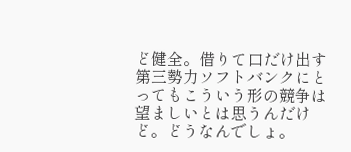ど健全。借りて口だけ出す第三勢力ソフトバンクにとってもこういう形の競争は望ましいとは思うんだけど。どうなんでしょ。